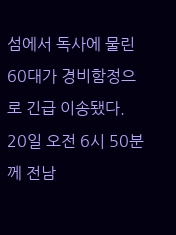섬에서 독사에 물린 60대가 경비함정으로 긴급 이송됐다.
20일 오전 6시 50분께 전남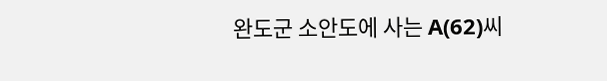완도군 소안도에 사는 A(62)씨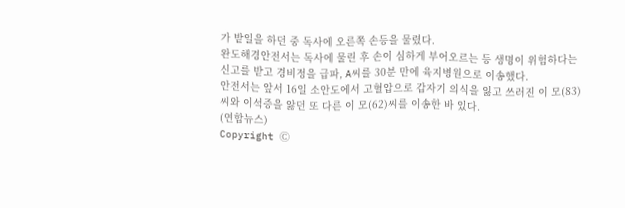가 밭일을 하던 중 독사에 오른쪽 손등을 물렸다.
완도해경안전서는 독사에 물린 후 손이 심하게 부어오르는 등 생명이 위험하다는 신고를 받고 경비정을 급파, A씨를 30분 만에 육지병원으로 이송했다.
안전서는 앞서 16일 소안도에서 고혈압으로 갑자기 의식을 잃고 쓰러진 이 모(83)씨와 이석증을 앓던 또 다른 이 모(62)씨를 이송한 바 있다.
(연합뉴스)
Copyright Ⓒ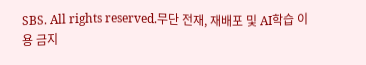SBS. All rights reserved.무단 전재, 재배포 및 AI학습 이용 금지